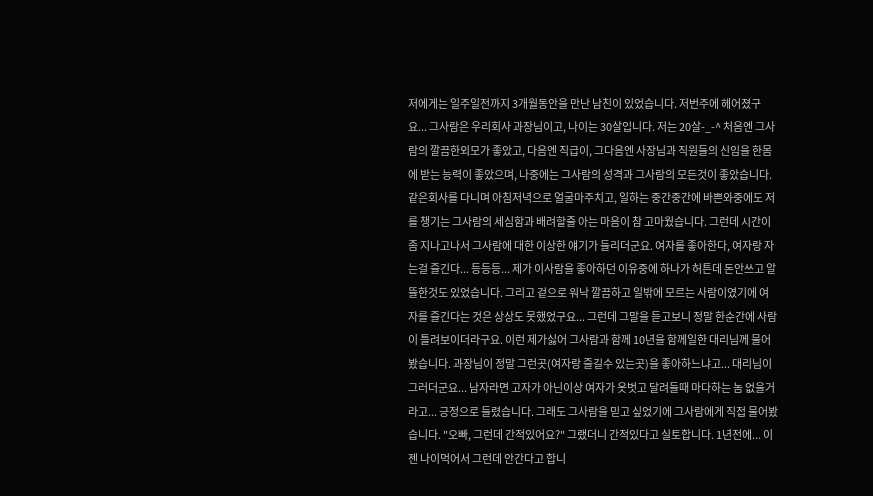저에게는 일주일전까지 3개월동안을 만난 남친이 있었습니다. 저번주에 헤어졌구요... 그사람은 우리회사 과장님이고, 나이는 30살입니다. 저는 20살-_-^ 처음엔 그사람의 깔끔한외모가 좋았고, 다음엔 직급이, 그다음엔 사장님과 직원들의 신임을 한몸에 받는 능력이 좋았으며, 나중에는 그사람의 성격과 그사람의 모든것이 좋았습니다. 같은회사를 다니며 아침저녁으로 얼굴마주치고, 일하는 중간중간에 바쁜와중에도 저를 챙기는 그사람의 세심함과 배려할줄 아는 마음이 참 고마웠습니다. 그런데 시간이 좀 지나고나서 그사람에 대한 이상한 얘기가 들리더군요. 여자를 좋아한다, 여자랑 자는걸 즐긴다... 등등등... 제가 이사람을 좋아하던 이유중에 하나가 허튼데 돈안쓰고 알뜰한것도 있었습니다. 그리고 겉으로 워낙 깔끔하고 일밖에 모르는 사람이였기에 여자를 즐긴다는 것은 상상도 못했었구요... 그런데 그말을 듣고보니 정말 한순간에 사람이 틀려보이더라구요. 이런 제가싫어 그사람과 함께 10년을 함께일한 대리님께 물어봤습니다. 과장님이 정말 그런곳(여자랑 즐길수 있는곳)을 좋아하느냐고... 대리님이 그러더군요... 남자라면 고자가 아닌이상 여자가 옷벗고 달려들때 마다하는 놈 없을거라고... 긍정으로 들렸습니다. 그래도 그사람을 믿고 싶었기에 그사람에게 직접 물어봤습니다. "오빠, 그런데 간적있어요?" 그랬더니 간적있다고 실토합니다. 1년전에... 이젠 나이먹어서 그런데 안간다고 합니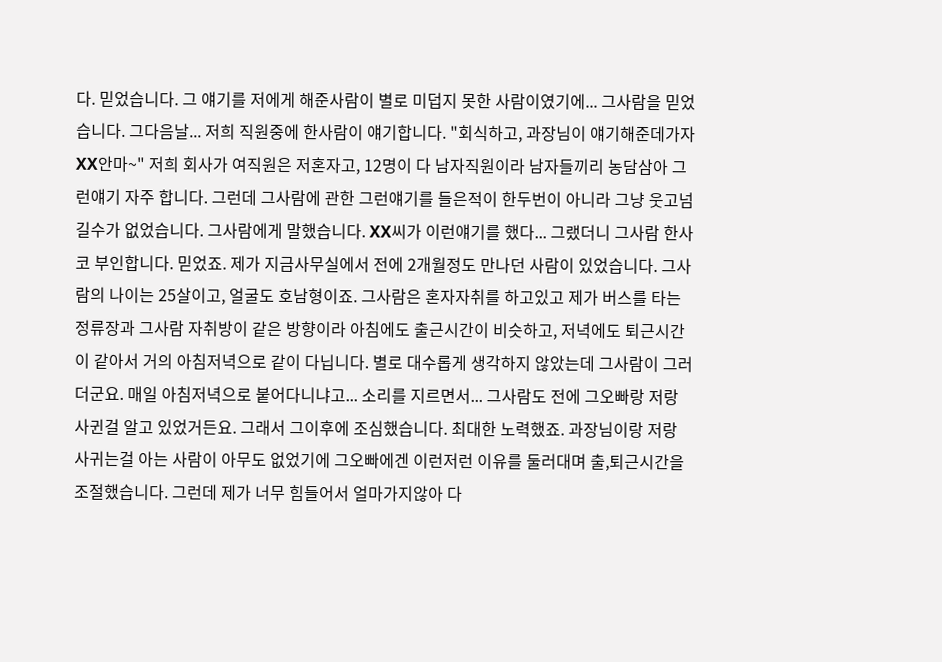다. 믿었습니다. 그 얘기를 저에게 해준사람이 별로 미덥지 못한 사람이였기에... 그사람을 믿었습니다. 그다음날... 저희 직원중에 한사람이 얘기합니다. "회식하고, 과장님이 얘기해준데가자 XX안마~" 저희 회사가 여직원은 저혼자고, 12명이 다 남자직원이라 남자들끼리 농담삼아 그런얘기 자주 합니다. 그런데 그사람에 관한 그런얘기를 들은적이 한두번이 아니라 그냥 웃고넘길수가 없었습니다. 그사람에게 말했습니다. XX씨가 이런얘기를 했다... 그랬더니 그사람 한사코 부인합니다. 믿었죠. 제가 지금사무실에서 전에 2개월정도 만나던 사람이 있었습니다. 그사람의 나이는 25살이고, 얼굴도 호남형이죠. 그사람은 혼자자취를 하고있고 제가 버스를 타는 정류장과 그사람 자취방이 같은 방향이라 아침에도 출근시간이 비슷하고, 저녁에도 퇴근시간이 같아서 거의 아침저녁으로 같이 다닙니다. 별로 대수롭게 생각하지 않았는데 그사람이 그러더군요. 매일 아침저녁으로 붙어다니냐고... 소리를 지르면서... 그사람도 전에 그오빠랑 저랑 사귄걸 알고 있었거든요. 그래서 그이후에 조심했습니다. 최대한 노력했죠. 과장님이랑 저랑 사귀는걸 아는 사람이 아무도 없었기에 그오빠에겐 이런저런 이유를 둘러대며 출,퇴근시간을 조절했습니다. 그런데 제가 너무 힘들어서 얼마가지않아 다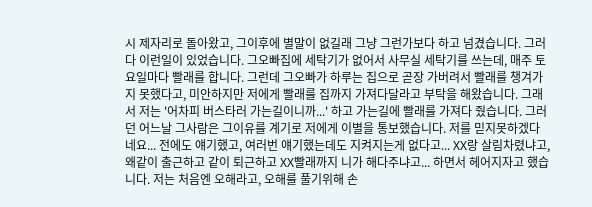시 제자리로 돌아왔고, 그이후에 별말이 없길래 그냥 그런가보다 하고 넘겼습니다. 그러다 이런일이 있었습니다. 그오빠집에 세탁기가 없어서 사무실 세탁기를 쓰는데, 매주 토요일마다 빨래를 합니다. 그런데 그오빠가 하루는 집으로 곧장 가버려서 빨래를 챙겨가지 못했다고, 미안하지만 저에게 빨래를 집까지 가져다달라고 부탁을 해왔습니다. 그래서 저는 '어차피 버스타러 가는길이니까...' 하고 가는길에 빨래를 가져다 줬습니다. 그러던 어느날 그사람은 그이유를 계기로 저에게 이별을 통보했습니다. 저를 믿지못하겠다네요... 전에도 얘기했고, 여러번 얘기했는데도 지켜지는게 없다고... XX랑 살림차렸냐고, 왜같이 출근하고 같이 퇴근하고 XX빨래까지 니가 해다주냐고... 하면서 헤어지자고 했습니다. 저는 처음엔 오해라고, 오해를 풀기위해 손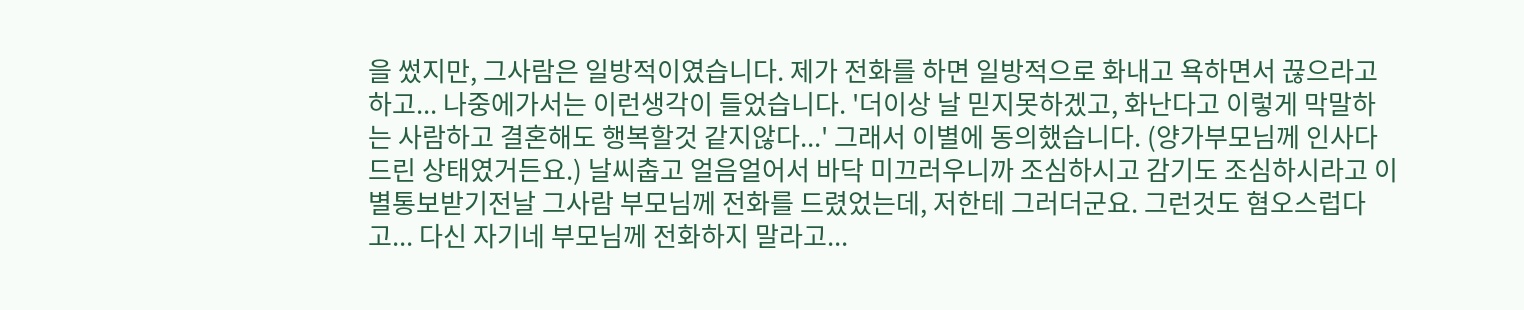을 썼지만, 그사람은 일방적이였습니다. 제가 전화를 하면 일방적으로 화내고 욕하면서 끊으라고 하고... 나중에가서는 이런생각이 들었습니다. '더이상 날 믿지못하겠고, 화난다고 이렇게 막말하는 사람하고 결혼해도 행복할것 같지않다...' 그래서 이별에 동의했습니다. (양가부모님께 인사다 드린 상태였거든요.) 날씨춥고 얼음얼어서 바닥 미끄러우니까 조심하시고 감기도 조심하시라고 이별통보받기전날 그사람 부모님께 전화를 드렸었는데, 저한테 그러더군요. 그런것도 혐오스럽다고... 다신 자기네 부모님께 전화하지 말라고...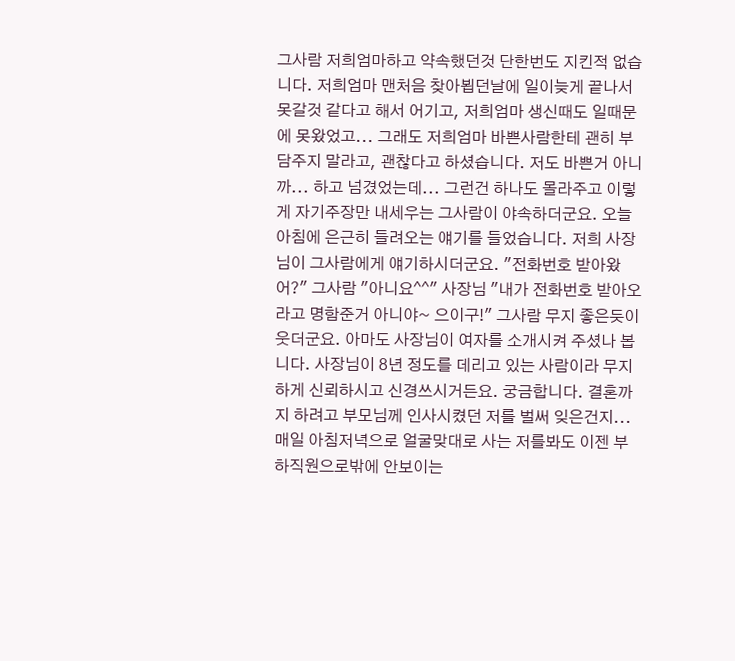그사람 저희엄마하고 약속했던것 단한번도 지킨적 없습니다. 저희엄마 맨처음 찾아뵙던날에 일이늦게 끝나서 못갈것 같다고 해서 어기고, 저희엄마 생신때도 일때문에 못왔었고... 그래도 저희엄마 바쁜사람한테 괜히 부담주지 말라고, 괜찮다고 하셨습니다. 저도 바쁜거 아니까... 하고 넘겼었는데... 그런건 하나도 몰라주고 이렇게 자기주장만 내세우는 그사람이 야속하더군요. 오늘아침에 은근히 들려오는 얘기를 들었습니다. 저희 사장님이 그사람에게 얘기하시더군요. "전화번호 받아왔어?" 그사람 "아니요^^" 사장님 "내가 전화번호 받아오라고 명함준거 아니야~ 으이구!" 그사람 무지 좋은듯이 웃더군요. 아마도 사장님이 여자를 소개시켜 주셨나 봅니다. 사장님이 8년 정도를 데리고 있는 사람이라 무지하게 신뢰하시고 신경쓰시거든요. 궁금합니다. 결혼까지 하려고 부모님께 인사시켰던 저를 벌써 잊은건지... 매일 아침저녁으로 얼굴맞대로 사는 저를봐도 이젠 부하직원으로밖에 안보이는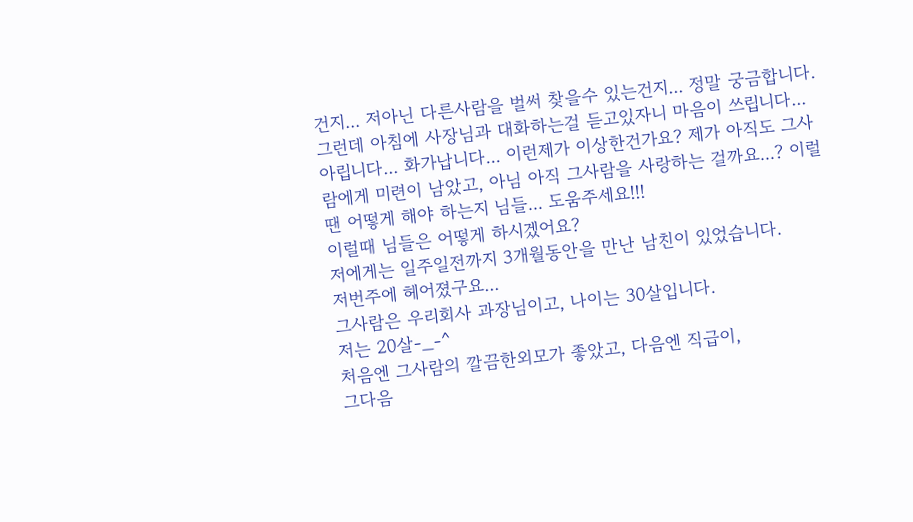건지... 저아닌 다른사람을 벌써 찾을수 있는건지... 정말 궁금합니다. 그런데 아침에 사장님과 대화하는걸 듣고있자니 마음이 쓰립니다... 아립니다... 화가납니다... 이런제가 이상한건가요? 제가 아직도 그사람에게 미련이 남았고, 아님 아직 그사람을 사랑하는 걸까요...? 이럴땐 어떻게 해야 하는지 님들... 도움주세요!!!
이럴때 님들은 어떻게 하시겠어요?
저에게는 일주일전까지 3개월동안을 만난 남친이 있었습니다.
저번주에 헤어졌구요...
그사람은 우리회사 과장님이고, 나이는 30살입니다.
저는 20살-_-^
처음엔 그사람의 깔끔한외모가 좋았고, 다음엔 직급이,
그다음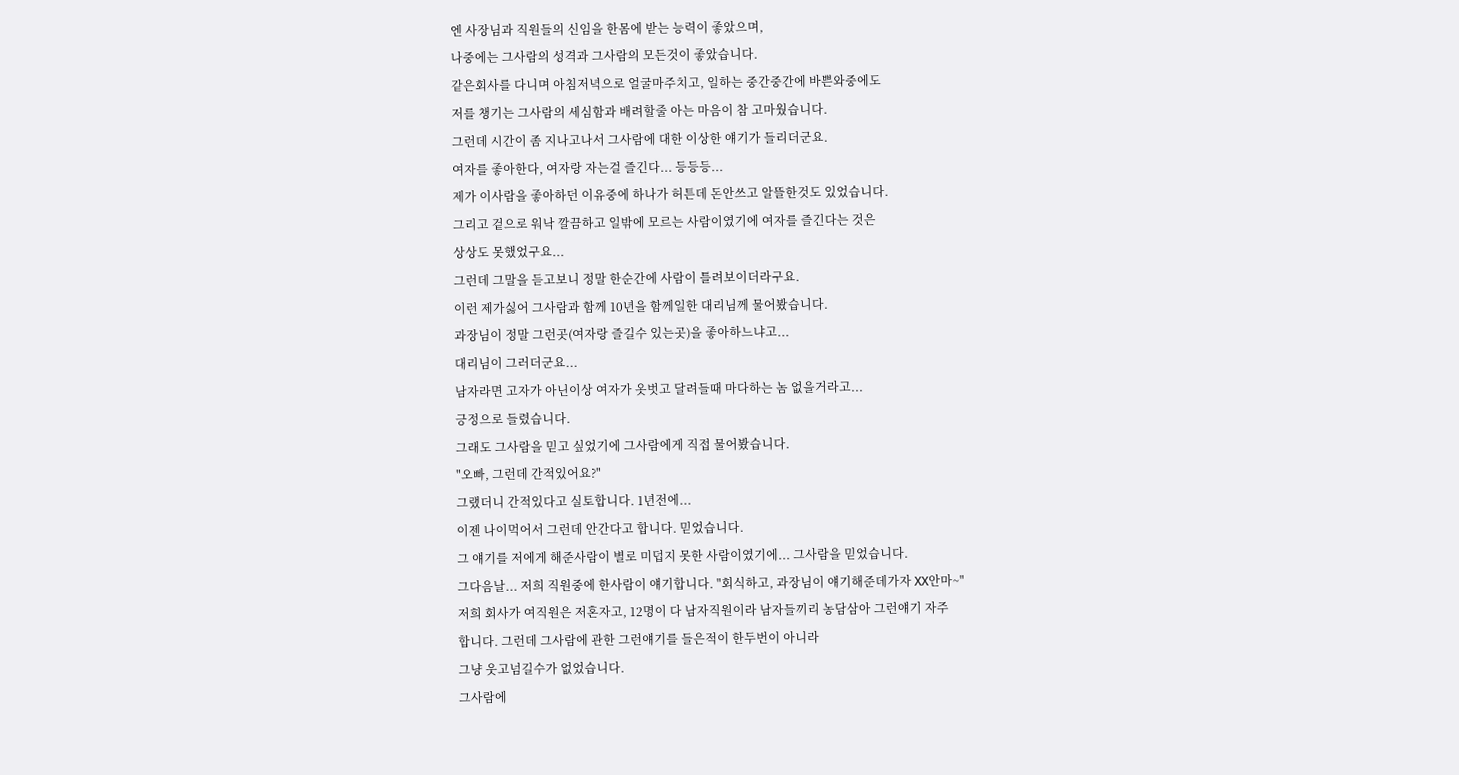엔 사장님과 직원들의 신임을 한몸에 받는 능력이 좋았으며,
나중에는 그사람의 성격과 그사람의 모든것이 좋았습니다.
같은회사를 다니며 아침저녁으로 얼굴마주치고, 일하는 중간중간에 바쁜와중에도
저를 챙기는 그사람의 세심함과 배려할줄 아는 마음이 참 고마웠습니다.
그런데 시간이 좀 지나고나서 그사람에 대한 이상한 얘기가 들리더군요.
여자를 좋아한다, 여자랑 자는걸 즐긴다... 등등등...
제가 이사람을 좋아하던 이유중에 하나가 허튼데 돈안쓰고 알뜰한것도 있었습니다.
그리고 겉으로 워낙 깔끔하고 일밖에 모르는 사람이였기에 여자를 즐긴다는 것은
상상도 못했었구요...
그런데 그말을 듣고보니 정말 한순간에 사람이 틀려보이더라구요.
이런 제가싫어 그사람과 함께 10년을 함께일한 대리님께 물어봤습니다.
과장님이 정말 그런곳(여자랑 즐길수 있는곳)을 좋아하느냐고...
대리님이 그러더군요...
남자라면 고자가 아닌이상 여자가 옷벗고 달려들때 마다하는 놈 없을거라고...
긍정으로 들렸습니다.
그래도 그사람을 믿고 싶었기에 그사람에게 직접 물어봤습니다.
"오빠, 그런데 간적있어요?"
그랬더니 간적있다고 실토합니다. 1년전에...
이젠 나이먹어서 그런데 안간다고 합니다. 믿었습니다.
그 얘기를 저에게 해준사람이 별로 미덥지 못한 사람이였기에... 그사람을 믿었습니다.
그다음날... 저희 직원중에 한사람이 얘기합니다. "회식하고, 과장님이 얘기해준데가자 XX안마~"
저희 회사가 여직원은 저혼자고, 12명이 다 남자직원이라 남자들끼리 농담삼아 그런얘기 자주
합니다. 그런데 그사람에 관한 그런얘기를 들은적이 한두번이 아니라
그냥 웃고넘길수가 없었습니다.
그사람에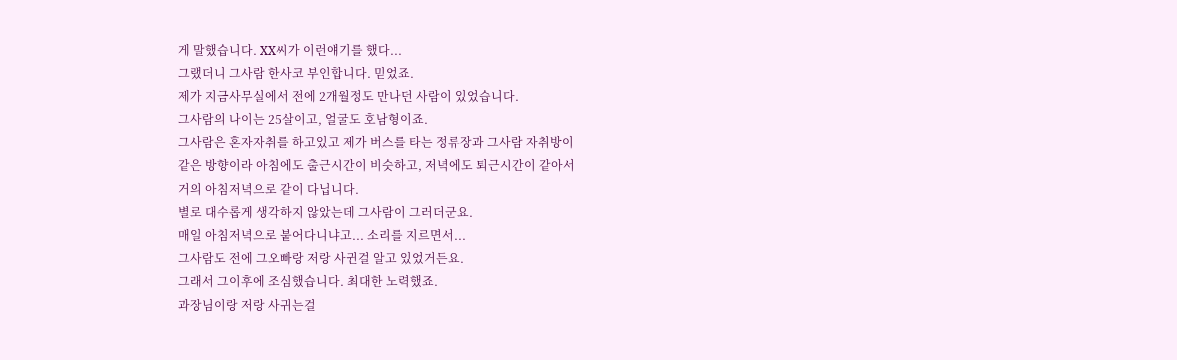게 말했습니다. XX씨가 이런얘기를 했다...
그랬더니 그사람 한사코 부인합니다. 믿었죠.
제가 지금사무실에서 전에 2개월정도 만나던 사람이 있었습니다.
그사람의 나이는 25살이고, 얼굴도 호남형이죠.
그사람은 혼자자취를 하고있고 제가 버스를 타는 정류장과 그사람 자취방이
같은 방향이라 아침에도 출근시간이 비슷하고, 저녁에도 퇴근시간이 같아서
거의 아침저녁으로 같이 다닙니다.
별로 대수롭게 생각하지 않았는데 그사람이 그러더군요.
매일 아침저녁으로 붙어다니냐고... 소리를 지르면서...
그사람도 전에 그오빠랑 저랑 사귄걸 알고 있었거든요.
그래서 그이후에 조심했습니다. 최대한 노력했죠.
과장님이랑 저랑 사귀는걸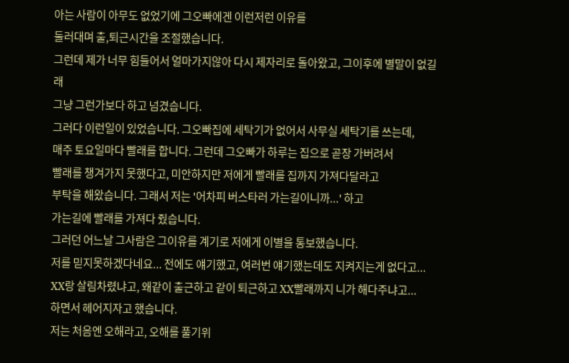아는 사람이 아무도 없었기에 그오빠에겐 이런저런 이유를
둘러대며 출,퇴근시간을 조절했습니다.
그런데 제가 너무 힘들어서 얼마가지않아 다시 제자리로 돌아왔고, 그이후에 별말이 없길래
그냥 그런가보다 하고 넘겼습니다.
그러다 이런일이 있었습니다. 그오빠집에 세탁기가 없어서 사무실 세탁기를 쓰는데,
매주 토요일마다 빨래를 합니다. 그런데 그오빠가 하루는 집으로 곧장 가버려서
빨래를 챙겨가지 못했다고, 미안하지만 저에게 빨래를 집까지 가져다달라고
부탁을 해왔습니다. 그래서 저는 '어차피 버스타러 가는길이니까...' 하고
가는길에 빨래를 가져다 줬습니다.
그러던 어느날 그사람은 그이유를 계기로 저에게 이별을 통보했습니다.
저를 믿지못하겠다네요... 전에도 얘기했고, 여러번 얘기했는데도 지켜지는게 없다고...
XX랑 살림차렸냐고, 왜같이 출근하고 같이 퇴근하고 XX빨래까지 니가 해다주냐고...
하면서 헤어지자고 했습니다.
저는 처음엔 오해라고, 오해를 풀기위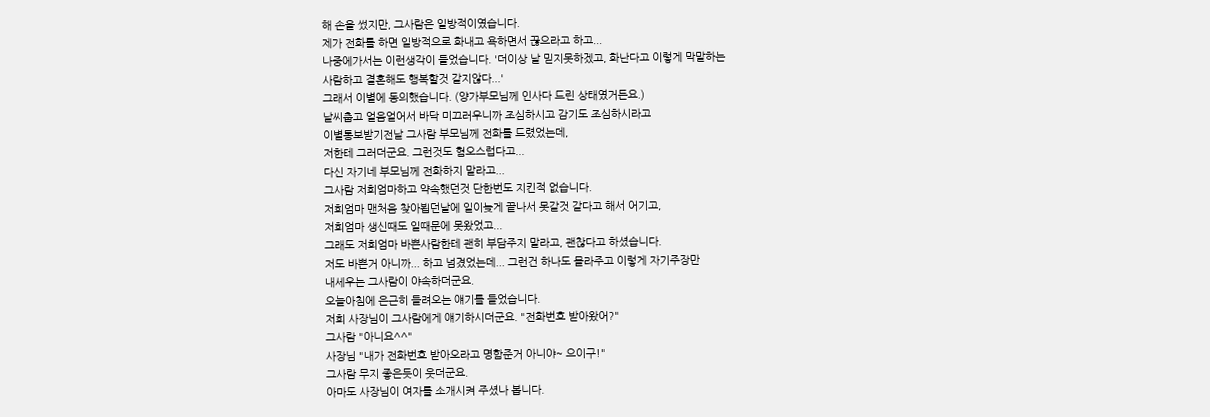해 손을 썼지만, 그사람은 일방적이였습니다.
제가 전화를 하면 일방적으로 화내고 욕하면서 끊으라고 하고...
나중에가서는 이런생각이 들었습니다. '더이상 날 믿지못하겠고, 화난다고 이렇게 막말하는
사람하고 결혼해도 행복할것 같지않다...'
그래서 이별에 동의했습니다. (양가부모님께 인사다 드린 상태였거든요.)
날씨춥고 얼음얼어서 바닥 미끄러우니까 조심하시고 감기도 조심하시라고
이별통보받기전날 그사람 부모님께 전화를 드렸었는데,
저한테 그러더군요. 그런것도 혐오스럽다고...
다신 자기네 부모님께 전화하지 말라고...
그사람 저희엄마하고 약속했던것 단한번도 지킨적 없습니다.
저희엄마 맨처음 찾아뵙던날에 일이늦게 끝나서 못갈것 같다고 해서 어기고,
저희엄마 생신때도 일때문에 못왔었고...
그래도 저희엄마 바쁜사람한테 괜히 부담주지 말라고, 괜찮다고 하셨습니다.
저도 바쁜거 아니까... 하고 넘겼었는데... 그런건 하나도 몰라주고 이렇게 자기주장만
내세우는 그사람이 야속하더군요.
오늘아침에 은근히 들려오는 얘기를 들었습니다.
저희 사장님이 그사람에게 얘기하시더군요. "전화번호 받아왔어?"
그사람 "아니요^^"
사장님 "내가 전화번호 받아오라고 명함준거 아니야~ 으이구!"
그사람 무지 좋은듯이 웃더군요.
아마도 사장님이 여자를 소개시켜 주셨나 봅니다.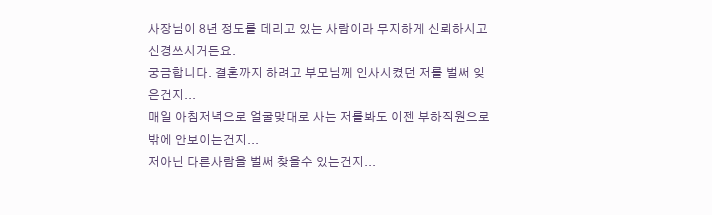사장님이 8년 정도를 데리고 있는 사람이라 무지하게 신뢰하시고 신경쓰시거든요.
궁금합니다. 결혼까지 하려고 부모님께 인사시켰던 저를 벌써 잊은건지...
매일 아침저녁으로 얼굴맞대로 사는 저를봐도 이젠 부하직원으로밖에 안보이는건지...
저아닌 다른사람을 벌써 찾을수 있는건지...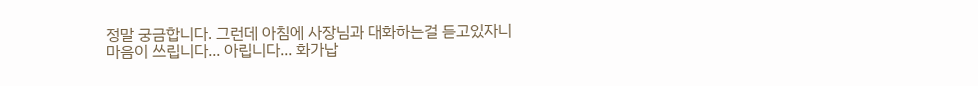정말 궁금합니다. 그런데 아침에 사장님과 대화하는걸 듣고있자니
마음이 쓰립니다... 아립니다... 화가납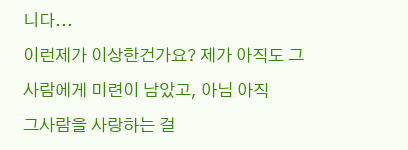니다...
이런제가 이상한건가요? 제가 아직도 그사람에게 미련이 남았고, 아님 아직
그사람을 사랑하는 걸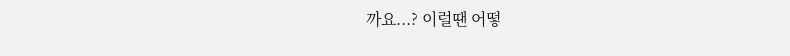까요...? 이럴땐 어떻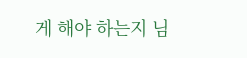게 해야 하는지 님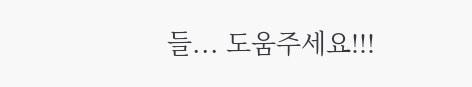들... 도움주세요!!!